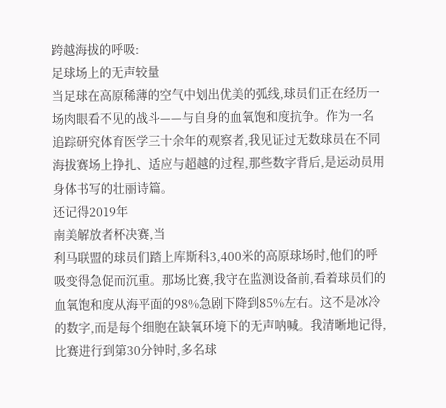跨越海拔的呼吸:
足球场上的无声较量
当足球在高原稀薄的空气中划出优美的弧线,球员们正在经历一场肉眼看不见的战斗——与自身的血氧饱和度抗争。作为一名追踪研究体育医学三十余年的观察者,我见证过无数球员在不同海拔赛场上挣扎、适应与超越的过程,那些数字背后,是运动员用身体书写的壮丽诗篇。
还记得2019年
南美解放者杯决赛,当
利马联盟的球员们踏上库斯科3,400米的高原球场时,他们的呼吸变得急促而沉重。那场比赛,我守在监测设备前,看着球员们的血氧饱和度从海平面的98%急剧下降到85%左右。这不是冰冷的数字,而是每个细胞在缺氧环境下的无声呐喊。我清晰地记得,比赛进行到第30分钟时,多名球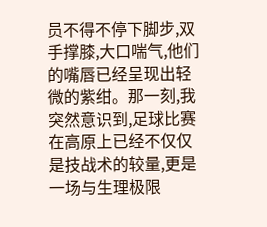员不得不停下脚步,双手撑膝,大口喘气,他们的嘴唇已经呈现出轻微的紫绀。那一刻,我突然意识到,足球比赛在高原上已经不仅仅是技战术的较量,更是一场与生理极限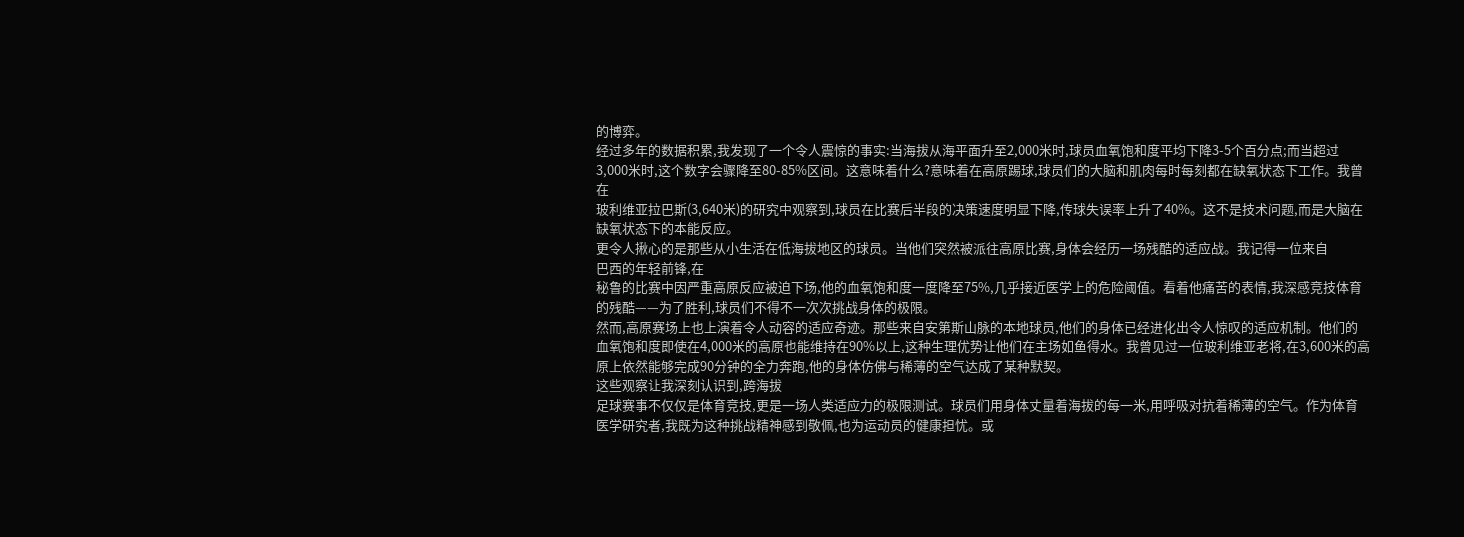的博弈。
经过多年的数据积累,我发现了一个令人震惊的事实:当海拔从海平面升至2,000米时,球员血氧饱和度平均下降3-5个百分点;而当超过3,000米时,这个数字会骤降至80-85%区间。这意味着什么?意味着在高原踢球,球员们的大脑和肌肉每时每刻都在缺氧状态下工作。我曾在
玻利维亚拉巴斯(3,640米)的研究中观察到,球员在比赛后半段的决策速度明显下降,传球失误率上升了40%。这不是技术问题,而是大脑在缺氧状态下的本能反应。
更令人揪心的是那些从小生活在低海拔地区的球员。当他们突然被派往高原比赛,身体会经历一场残酷的适应战。我记得一位来自
巴西的年轻前锋,在
秘鲁的比赛中因严重高原反应被迫下场,他的血氧饱和度一度降至75%,几乎接近医学上的危险阈值。看着他痛苦的表情,我深感竞技体育的残酷——为了胜利,球员们不得不一次次挑战身体的极限。
然而,高原赛场上也上演着令人动容的适应奇迹。那些来自安第斯山脉的本地球员,他们的身体已经进化出令人惊叹的适应机制。他们的血氧饱和度即使在4,000米的高原也能维持在90%以上,这种生理优势让他们在主场如鱼得水。我曾见过一位玻利维亚老将,在3,600米的高原上依然能够完成90分钟的全力奔跑,他的身体仿佛与稀薄的空气达成了某种默契。
这些观察让我深刻认识到,跨海拔
足球赛事不仅仅是体育竞技,更是一场人类适应力的极限测试。球员们用身体丈量着海拔的每一米,用呼吸对抗着稀薄的空气。作为体育医学研究者,我既为这种挑战精神感到敬佩,也为运动员的健康担忧。或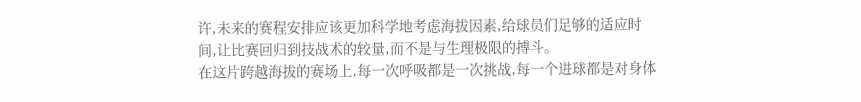许,未来的赛程安排应该更加科学地考虑海拔因素,给球员们足够的适应时间,让比赛回归到技战术的较量,而不是与生理极限的搏斗。
在这片跨越海拔的赛场上,每一次呼吸都是一次挑战,每一个进球都是对身体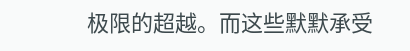极限的超越。而这些默默承受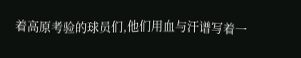着高原考验的球员们,他们用血与汗谱写着一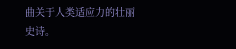曲关于人类适应力的壮丽史诗。